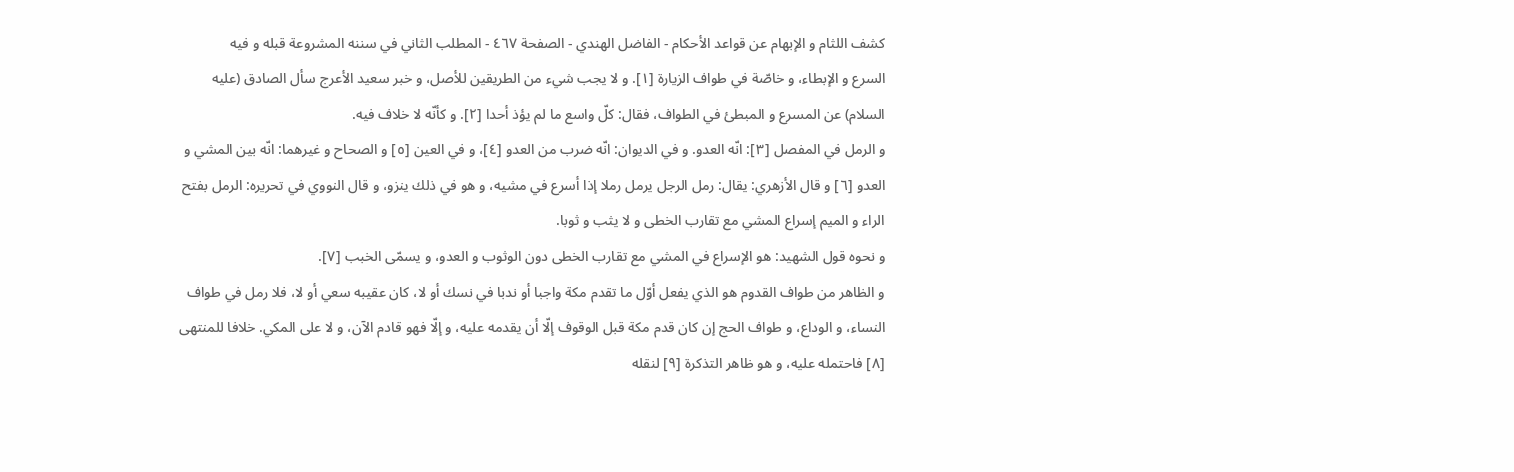كشف اللثام و الإبهام عن قواعد الأحكام - الفاضل الهندي - الصفحة ٤٦٧ - المطلب الثاني في سننه المشروعة قبله و فيه
السرع و الإبطاء، و خاصّة في طواف الزيارة [١]. و لا يجب شيء من الطريقين للأصل، و خبر سعيد الأعرج سأل الصادق (عليه السلام) عن المسرع و المبطئ في الطواف، فقال: كلّ واسع ما لم يؤذ أحدا [٢]. و كأنّه لا خلاف فيه.
و الرمل في المفصل [٣]: انّه العدو. و في الديوان: انّه ضرب من العدو [٤]، و في العين [٥] و الصحاح و غيرهما: انّه بين المشي و العدو [٦] و قال الأزهري: يقال: رمل الرجل يرمل رملا إذا أسرع في مشيه، و هو في ذلك ينزو، و قال النووي في تحريره: الرمل بفتح الراء و الميم إسراع المشي مع تقارب الخطى و لا يثب و ثوبا.
و نحوه قول الشهيد: هو الإسراع في المشي مع تقارب الخطى دون الوثوب و العدو، و يسمّى الخبب [٧].
و الظاهر من طواف القدوم هو الذي يفعل أوّل ما تقدم مكة واجبا أو ندبا في نسك أو لا، كان عقيبه سعي أو لا، فلا رمل في طواف النساء، و الوداع، و طواف الحج إن كان قدم مكة قبل الوقوف إلّا أن يقدمه عليه، و إلّا فهو قادم الآن، و لا على المكي. خلافا للمنتهى [٨] فاحتمله عليه، و هو ظاهر التذكرة [٩] لنقله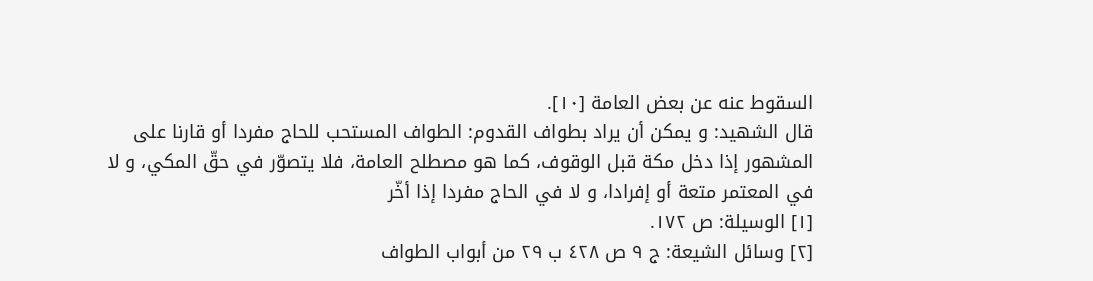السقوط عنه عن بعض العامة [١٠].
قال الشهيد: و يمكن أن يراد بطواف القدوم: الطواف المستحب للحاج مفردا أو قارنا على المشهور إذا دخل مكة قبل الوقوف، كما هو مصطلح العامة، فلا يتصوّر في حقّ المكي، و لا في المعتمر متعة أو إفرادا، و لا في الحاج مفردا إذا أخّر
[١] الوسيلة: ص ١٧٢.
[٢] وسائل الشيعة: ج ٩ ص ٤٢٨ ب ٢٩ من أبواب الطواف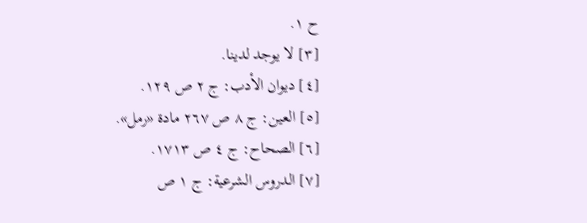ح ١.
[٣] لا يوجد لدينا.
[٤] ديوان الأدب: ج ٢ ص ١٢٩.
[٥] العين: ج ٨ ص ٢٦٧ مادة «رمل».
[٦] الصحاح: ج ٤ ص ١٧١٣.
[٧] الدروس الشرعية: ج ١ ص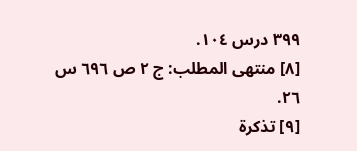٣٩٩ درس ١٠٤.
[٨] منتهى المطلب: ج ٢ ص ٦٩٦ س ٢٦.
[٩] تذكرة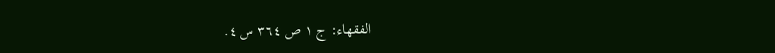الفقهاء: ج ١ ص ٣٦٤ س ٤.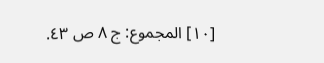[١٠] المجموع: ج ٨ ص ٤٣.